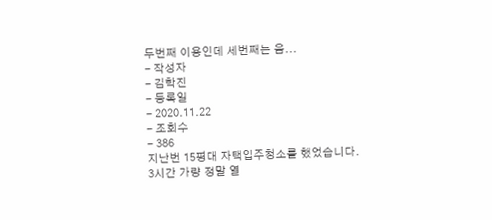두번째 이용인데 세번째는 음...
- 작성자
- 김학진
- 등록일
- 2020.11.22
- 조회수
- 386
지난번 15평대 자택입주청소를 했었습니다.
3시간 가량 정말 열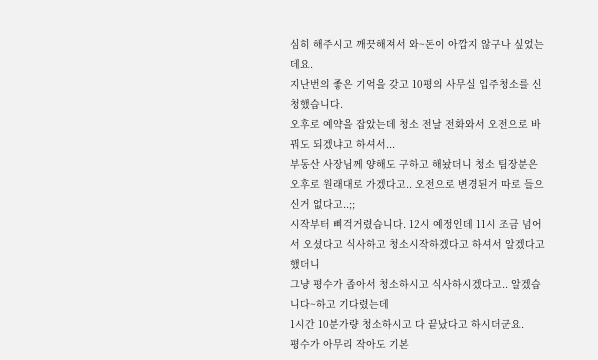심히 해주시고 깨끗해져서 와~돈이 아깝지 않구나 싶었는데요.
지난번의 좋은 기억을 갖고 10평의 사무실 입주청소를 신청했습니다.
오후로 예약을 잡았는데 청소 전날 전화와서 오전으로 바꿔도 되겠냐고 하셔서...
부동산 사장님께 양해도 구하고 해놨더니 청소 팀장분은 오후로 원래대로 가겠다고.. 오전으로 변경된거 따로 들으신거 없다고..;;
시작부터 삐걱거렸습니다. 12시 예정인데 11시 조금 넘어서 오셨다고 식사하고 청소시작하겠다고 하셔서 알겠다고 했더니
그냥 평수가 좁아서 청소하시고 식사하시겠다고.. 알겠습니다~하고 기다렸는데
1시간 10분가량 청소하시고 다 끝났다고 하시더군요.
평수가 아무리 작아도 기본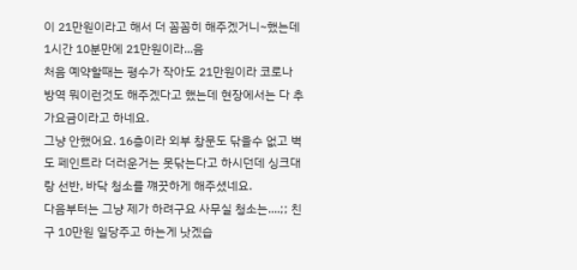이 21만원이라고 해서 더 꼼꼼히 해주겠거니~했는데 1시간 10분만에 21만원이라...음
처음 예약할때는 평수가 작아도 21만원이라 코로나 방역 뭐이런것도 해주겠다고 했는데 현장에서는 다 추가요금이라고 하네요.
그냥 안했어요. 16층이라 외부 창문도 닦을수 없고 벽도 페인트라 더러운거는 못닦는다고 하시던데 싱크대랑 선반, 바닥 청소를 꺠끗하게 해주셨네요.
다음부터는 그냥 제가 하려구요 사무실 청소는....;; 친구 10만원 일당주고 하는게 낫겠습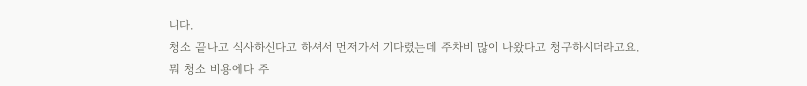니다.
청소 끝나고 식사하신다고 하셔서 먼저가서 기다렸는데 주차비 많이 나왔다고 청구하시더라고요.
뭐 청소 비용에다 주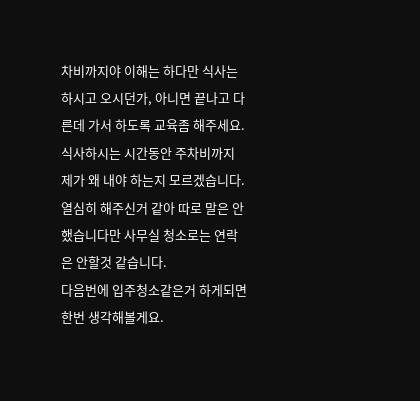차비까지야 이해는 하다만 식사는 하시고 오시던가, 아니면 끝나고 다른데 가서 하도록 교육좀 해주세요.
식사하시는 시간동안 주차비까지 제가 왜 내야 하는지 모르겠습니다.
열심히 해주신거 같아 따로 말은 안했습니다만 사무실 청소로는 연락은 안할것 같습니다.
다음번에 입주청소같은거 하게되면 한번 생각해볼게요.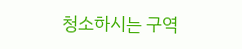청소하시는 구역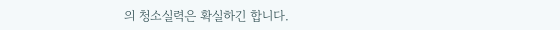의 청소실력은 확실하긴 합니다.